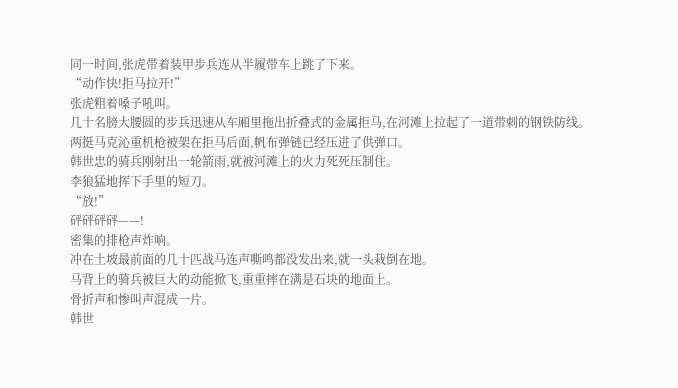同一时间,张虎带着装甲步兵连从半履带车上跳了下来。
“动作快!拒马拉开!”
张虎粗着嗓子吼叫。
几十名膀大腰圆的步兵迅速从车厢里拖出折叠式的金属拒马,在河滩上拉起了一道带刺的钢铁防线。
两挺马克沁重机枪被架在拒马后面,帆布弹链已经压进了供弹口。
韩世忠的骑兵刚射出一轮箭雨,就被河滩上的火力死死压制住。
李狼猛地挥下手里的短刀。
“放!”
砰砰砰砰——!
密集的排枪声炸响。
冲在土坡最前面的几十匹战马连声嘶鸣都没发出来,就一头栽倒在地。
马背上的骑兵被巨大的动能掀飞,重重摔在满是石块的地面上。
骨折声和惨叫声混成一片。
韩世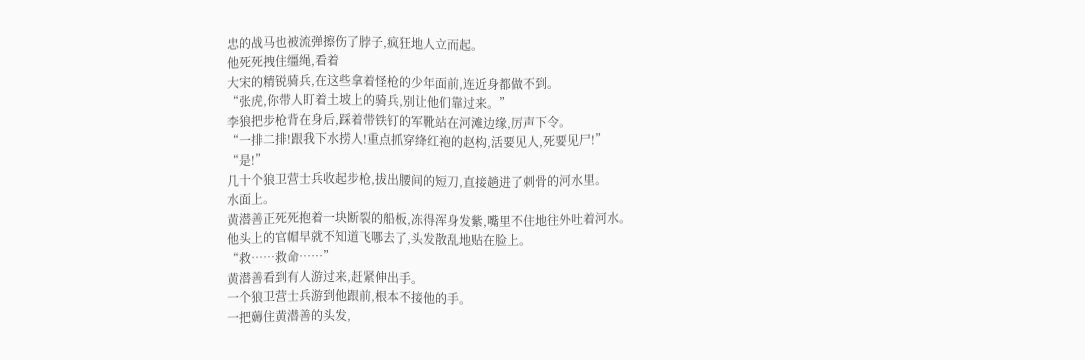忠的战马也被流弹擦伤了脖子,疯狂地人立而起。
他死死拽住缰绳,看着
大宋的精锐骑兵,在这些拿着怪枪的少年面前,连近身都做不到。
“张虎,你带人盯着土坡上的骑兵,别让他们靠过来。”
李狼把步枪背在身后,踩着带铁钉的军靴站在河滩边缘,厉声下令。
“一排二排!跟我下水捞人!重点抓穿绛红袍的赵构,活要见人,死要见尸!”
“是!”
几十个狼卫营士兵收起步枪,拔出腰间的短刀,直接趟进了刺骨的河水里。
水面上。
黄潜善正死死抱着一块断裂的船板,冻得浑身发紫,嘴里不住地往外吐着河水。
他头上的官帽早就不知道飞哪去了,头发散乱地贴在脸上。
“救……救命……”
黄潜善看到有人游过来,赶紧伸出手。
一个狼卫营士兵游到他跟前,根本不接他的手。
一把薅住黄潜善的头发,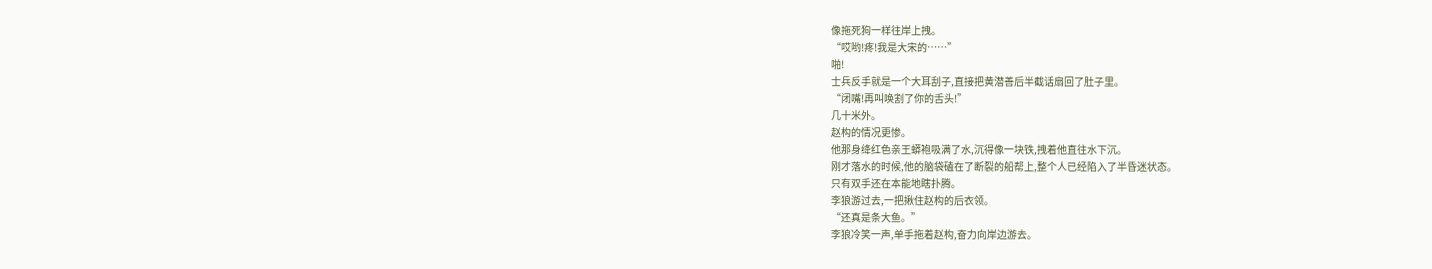像拖死狗一样往岸上拽。
“哎哟!疼!我是大宋的……”
啪!
士兵反手就是一个大耳刮子,直接把黄潜善后半截话扇回了肚子里。
“闭嘴!再叫唤割了你的舌头!”
几十米外。
赵构的情况更惨。
他那身绛红色亲王蟒袍吸满了水,沉得像一块铁,拽着他直往水下沉。
刚才落水的时候,他的脑袋磕在了断裂的船帮上,整个人已经陷入了半昏迷状态。
只有双手还在本能地瞎扑腾。
李狼游过去,一把揪住赵构的后衣领。
“还真是条大鱼。”
李狼冷笑一声,单手拖着赵构,奋力向岸边游去。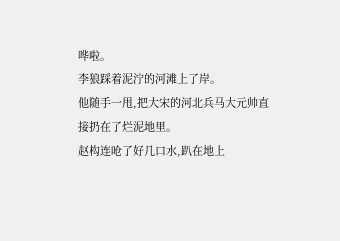哗啦。
李狼踩着泥泞的河滩上了岸。
他随手一甩,把大宋的河北兵马大元帅直接扔在了烂泥地里。
赵构连呛了好几口水,趴在地上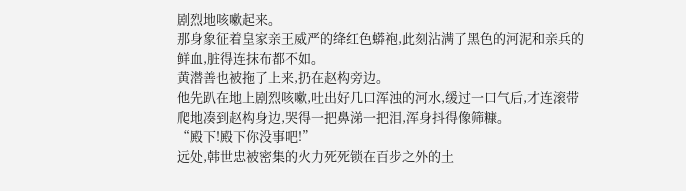剧烈地咳嗽起来。
那身象征着皇家亲王威严的绛红色蟒袍,此刻沾满了黑色的河泥和亲兵的鲜血,脏得连抹布都不如。
黄潜善也被拖了上来,扔在赵构旁边。
他先趴在地上剧烈咳嗽,吐出好几口浑浊的河水,缓过一口气后,才连滚带爬地凑到赵构身边,哭得一把鼻涕一把泪,浑身抖得像筛糠。
“殿下!殿下你没事吧!”
远处,韩世忠被密集的火力死死锁在百步之外的土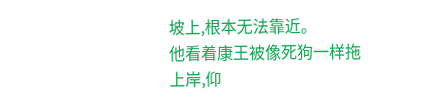坡上,根本无法靠近。
他看着康王被像死狗一样拖上岸,仰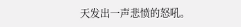天发出一声悲愤的怒吼。